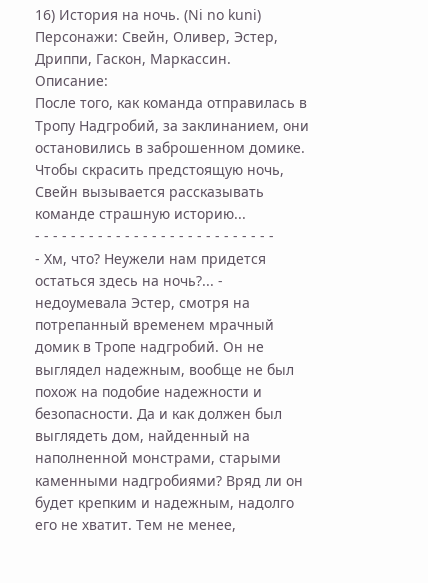16) История на ночь. (Ni no kuni)
Персонажи: Свейн, Оливер, Эстер, Дриппи, Гаскон, Маркассин.
Описание:
После того, как команда отправилась в Тропу Надгробий, за заклинанием, они остановились в заброшенном домике. Чтобы скрасить предстоящую ночь, Свейн вызывается рассказывать команде страшную историю...
- - - - - - - - - - - - - - - - - - - - - - - - - - -
- Хм, что? Неужели нам придется остаться здесь на ночь?... - недоумевала Эстер, смотря на потрепанный временем мрачный домик в Тропе надгробий. Он не выглядел надежным, вообще не был похож на подобие надежности и безопасности. Да и как должен был выглядеть дом, найденный на наполненной монстрами, старыми каменными надгробиями? Вряд ли он будет крепким и надежным, надолго его не хватит. Тем не менее,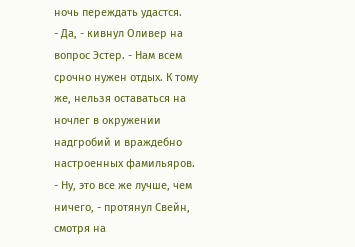ночь переждать удастся.
- Да, - кивнул Оливер на вопрос Эстер. - Нам всем срочно нужен отдых. К тому же, нельзя оставаться на ночлег в окружении надгробий и враждебно настроенных фамильяров.
- Ну, это все же лучше, чем ничего, - протянул Свейн, смотря на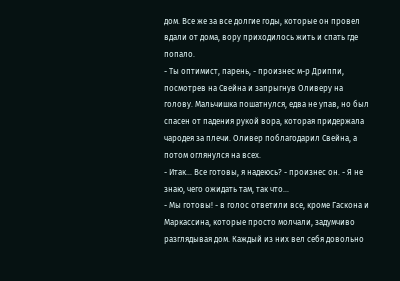дом. Все же за все долгие годы, которые он провел вдали от дома, вору приходилось жить и спать где попало.
- Ты оптимист, парень, - произнес м-р Дриппи, посмотрев на Свейна и запрыгнув Оливеру на голову. Мальчишка пошатнулся, едва не упав, но был спасен от падения рукой вора, которая придержала чародея за плечи. Оливер поблагодарил Свейна, а потом оглянулся на всех.
- Итак... Все готовы, я надеюсь? - произнес он. - Я не знаю, чего ожидать там, так что...
- Мы готовы! - в голос ответили все, кроме Гаскона и Маркассина, которые просто молчали, задумчиво разглядывая дом. Каждый из них вел себя довольно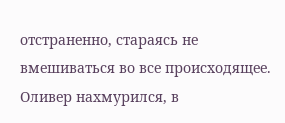отстраненно, стараясь не вмешиваться во все происходящее. Оливер нахмурился, в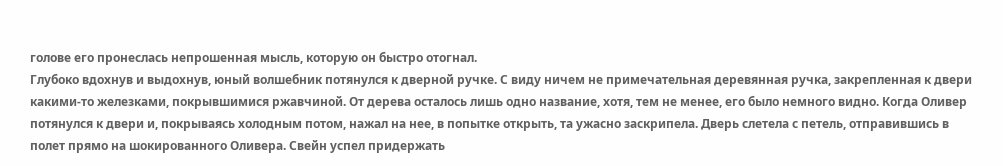голове его пронеслась непрошенная мысль, которую он быстро отогнал.
Глубоко вдохнув и выдохнув, юный волшебник потянулся к дверной ручке. С виду ничем не примечательная деревянная ручка, закрепленная к двери какими-то железками, покрывшимися ржавчиной. От дерева осталось лишь одно название, хотя, тем не менее, его было немного видно. Когда Оливер потянулся к двери и, покрываясь холодным потом, нажал на нее, в попытке открыть, та ужасно заскрипела. Дверь слетела с петель, отправившись в полет прямо на шокированного Оливера. Свейн успел придержать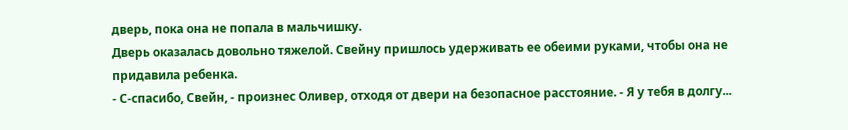дверь, пока она не попала в мальчишку.
Дверь оказалась довольно тяжелой. Свейну пришлось удерживать ее обеими руками, чтобы она не придавила ребенка.
- С-спасибо, Свейн, - произнес Оливер, отходя от двери на безопасное расстояние. - Я у тебя в долгу...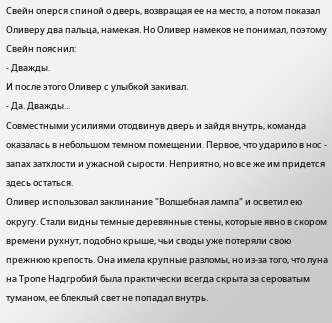Свейн оперся спиной о дверь, возвращая ее на место, а потом показал Оливеру два пальца, намекая. Но Оливер намеков не понимал, поэтому Свейн пояснил:
- Дважды.
И после этого Оливер с улыбкой закивал.
- Да. Дважды...
Совместными усилиями отодвинув дверь и зайдя внутрь, команда оказалась в небольшом темном помещении. Первое, что ударило в нос - запах затхлости и ужасной сырости. Неприятно, но все же им придется здесь остаться.
Оливер использовал заклинание "Волшебная лампа" и осветил ею округу. Стали видны темные деревянные стены, которые явно в скором времени рухнут, подобно крыше, чьи своды уже потеряли свою прежнюю крепость. Она имела крупные разломы, но из-за того, что луна на Тропе Надгробий была практически всегда скрыта за сероватым туманом, ее блеклый свет не попадал внутрь.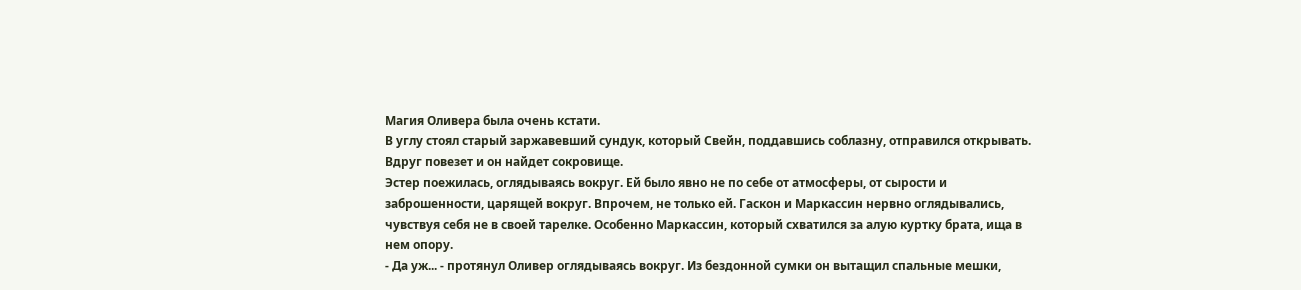Магия Оливера была очень кстати.
В углу стоял старый заржавевший сундук, который Свейн, поддавшись соблазну, отправился открывать. Вдруг повезет и он найдет сокровище.
Эстер поежилась, оглядываясь вокруг. Ей было явно не по себе от атмосферы, от сырости и заброшенности, царящей вокруг. Впрочем, не только ей. Гаскон и Маркассин нервно оглядывались, чувствуя себя не в своей тарелке. Особенно Маркассин, который схватился за алую куртку брата, ища в нем опору.
- Да уж... - протянул Оливер оглядываясь вокруг. Из бездонной сумки он вытащил спальные мешки,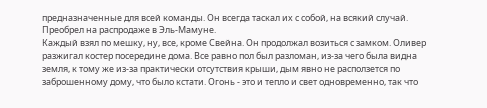предназначенные для всей команды. Он всегда таскал их с собой, на всякий случай. Преобрел на распродаже в Эль-Мамуне.
Каждый взял по мешку, ну, все, кроме Свейна. Он продолжал возиться с замком. Оливер разжигал костер посередине дома. Все равно пол был разломан, из-за чего была видна земля, к тому же из-за практически отсутствия крыши, дым явно не расползется по заброшенному дому, что было кстати. Огонь - это и тепло и свет одновременно, так что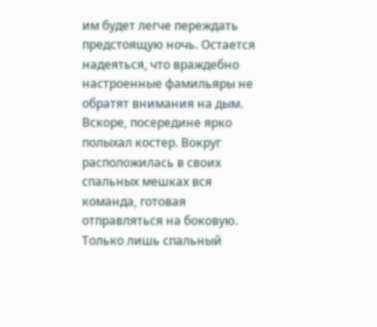им будет легче переждать предстоящую ночь. Остается надеяться, что враждебно настроенные фамильяры не обратят внимания на дым.
Вскоре, посередине ярко полыхал костер. Вокруг расположилась в своих спальных мешках вся команда, готовая отправляться на боковую. Только лишь спальный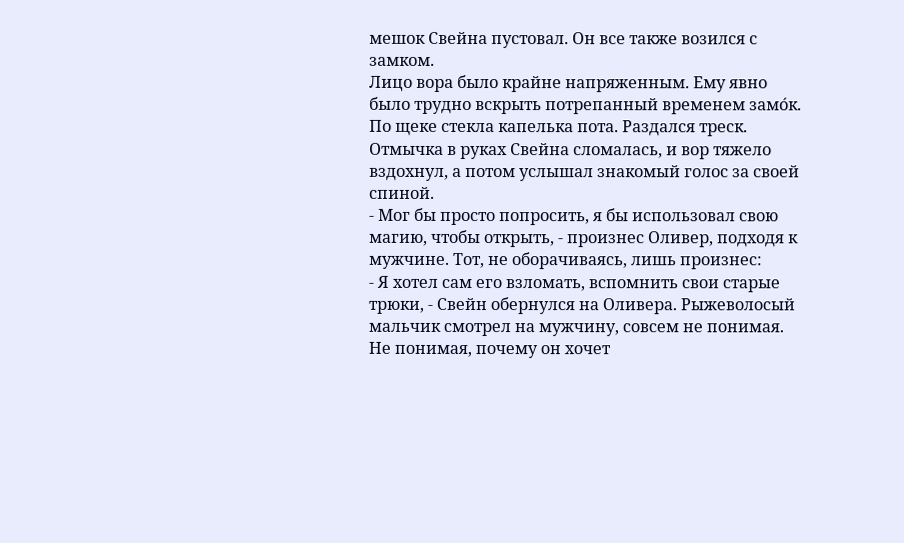мешок Свейна пустовал. Он все также возился с замком.
Лицо вора было крайне напряженным. Ему явно было трудно вскрыть потрепанный временем замо́к. По щеке стекла капелька пота. Раздался треск. Отмычка в руках Свейна сломалась, и вор тяжело вздохнул, а потом услышал знакомый голос за своей спиной.
- Мог бы просто попросить, я бы использовал свою магию, чтобы открыть, - произнес Оливер, подходя к мужчине. Тот, не оборачиваясь, лишь произнес:
- Я хотел сам его взломать, вспомнить свои старые трюки, - Свейн обернулся на Оливера. Рыжеволосый мальчик смотрел на мужчину, совсем не понимая. Не понимая, почему он хочет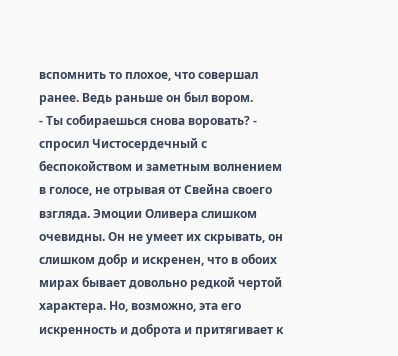вспомнить то плохое, что совершал ранее. Ведь раньше он был вором.
- Ты собираешься снова воровать? - спросил Чистосердечный с беспокойством и заметным волнением в голосе, не отрывая от Свейна своего взгляда. Эмоции Оливера слишком очевидны. Он не умеет их скрывать, он слишком добр и искренен, что в обоих мирах бывает довольно редкой чертой характера. Но, возможно, эта его искренность и доброта и притягивает к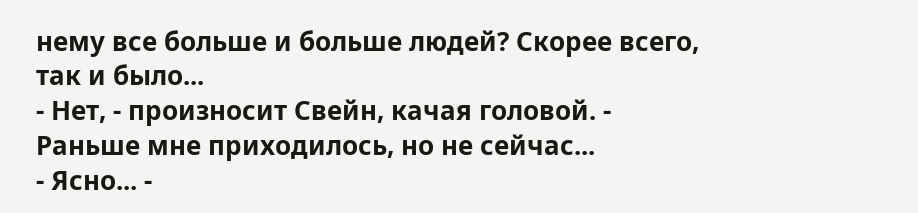нему все больше и больше людей? Скорее всего, так и было...
- Нет, - произносит Свейн, качая головой. - Раньше мне приходилось, но не сейчас...
- Ясно... -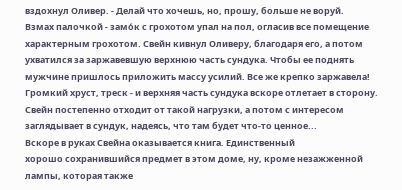вздохнул Оливер. - Делай что хочешь, но, прошу, больше не воруй.
Взмах палочкой - замо́к с грохотом упал на пол, огласив все помещение характерным грохотом. Свейн кивнул Оливеру, благодаря его, а потом ухватился за заржавевшую верхнюю часть сундука. Чтобы ее поднять мужчине пришлось приложить массу усилий. Все же крепко заржавела!
Громкий хруст, треск - и верхняя часть сундука вскоре отлетает в сторону. Свейн постепенно отходит от такой нагрузки, а потом с интересом заглядывает в сундук, надеясь, что там будет что-то ценное...
Вскоре в руках Свейна оказывается книга. Единственный
хорошо сохранившийся предмет в этом доме, ну, кроме незажженной лампы, которая также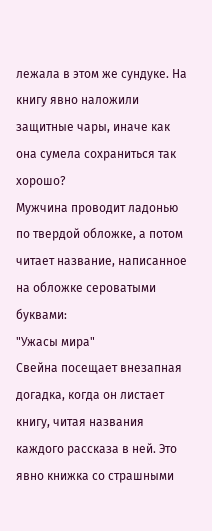лежала в этом же сундуке. На книгу явно наложили защитные чары, иначе как она сумела сохраниться так хорошо?
Мужчина проводит ладонью по твердой обложке, а потом читает название, написанное на обложке сероватыми буквами:
"Ужасы мира"
Свейна посещает внезапная догадка, когда он листает книгу, читая названия каждого рассказа в ней. Это явно книжка со страшными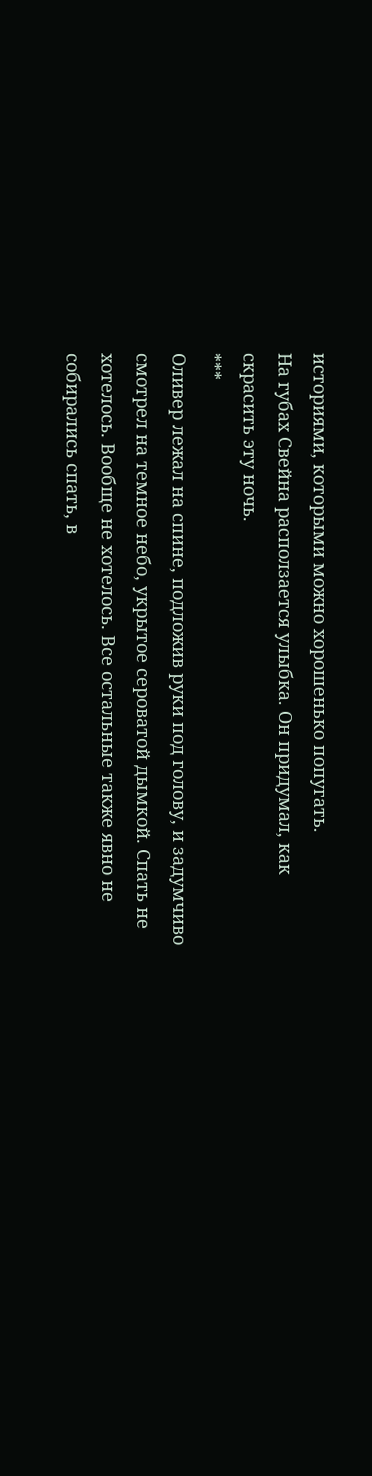историями, которыми можно хорошенько попугать.
На губах Свейна расползается улыбка. Он придумал, как скрасить эту ночь.
***
Оливер лежал на спине, подложив руки под голову, и задумчиво смотрел на темное небо, укрытое сероватой дымкой. Спать не хотелось. Вообще не хотелось. Все остальные также явно не собирались спать, в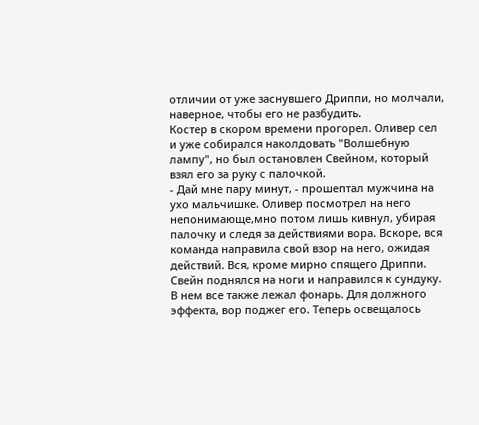отличии от уже заснувшего Дриппи, но молчали, наверное, чтобы его не разбудить.
Костер в скором времени прогорел. Оливер сел и уже собирался наколдовать "Волшебную лампу", но был остановлен Свейном, который взял его за руку с палочкой.
- Дай мне пару минут, - прошептал мужчина на ухо мальчишке. Оливер посмотрел на него непонимающе,мно потом лишь кивнул, убирая палочку и следя за действиями вора. Вскоре, вся команда направила свой взор на него, ожидая действий. Вся, кроме мирно спящего Дриппи.
Свейн поднялся на ноги и направился к сундуку. В нем все также лежал фонарь. Для должного эффекта, вор поджег его. Теперь освещалось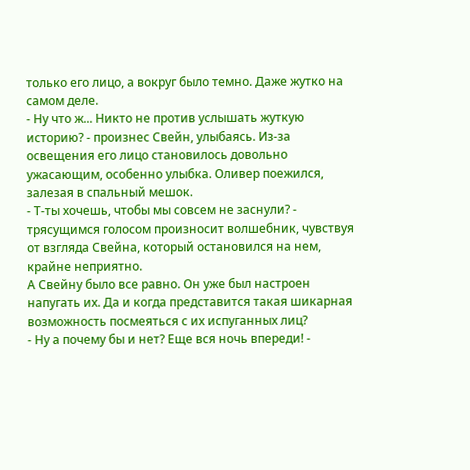только его лицо, а вокруг было темно. Даже жутко на самом деле.
- Ну что ж... Никто не против услышать жуткую историю? - произнес Свейн, улыбаясь. Из-за освещения его лицо становилось довольно ужасающим, особенно улыбка. Оливер поежился, залезая в спальный мешок.
- Т-ты хочешь, чтобы мы совсем не заснули? - трясущимся голосом произносит волшебник, чувствуя от взгляда Свейна, который остановился на нем, крайне неприятно.
А Свейну было все равно. Он уже был настроен напугать их. Да и когда представится такая шикарная возможность посмеяться с их испуганных лиц?
- Ну а почему бы и нет? Еще вся ночь впереди! -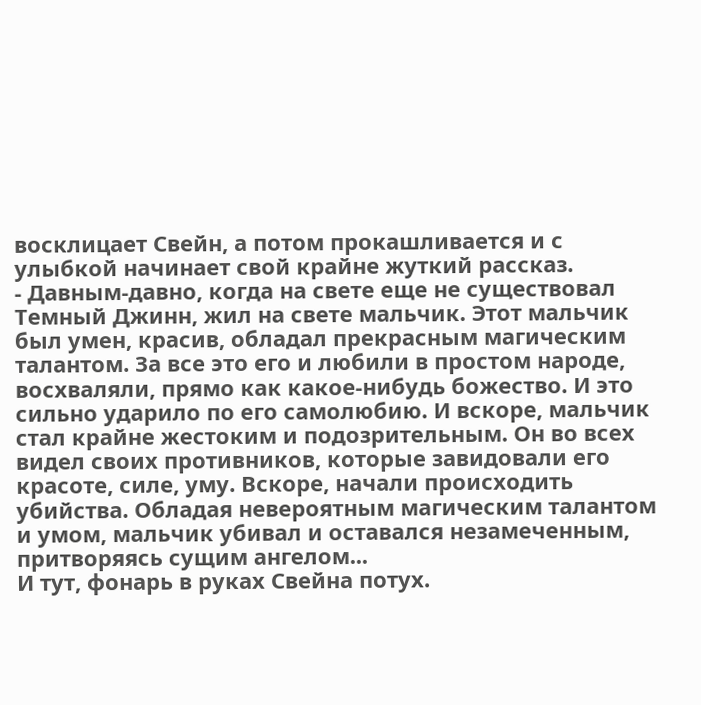восклицает Свейн, а потом прокашливается и с улыбкой начинает свой крайне жуткий рассказ.
- Давным-давно, когда на свете еще не существовал Темный Джинн, жил на свете мальчик. Этот мальчик был умен, красив, обладал прекрасным магическим талантом. За все это его и любили в простом народе, восхваляли, прямо как какое-нибудь божество. И это сильно ударило по его самолюбию. И вскоре, мальчик стал крайне жестоким и подозрительным. Он во всех видел своих противников, которые завидовали его красоте, силе, уму. Вскоре, начали происходить убийства. Обладая невероятным магическим талантом и умом, мальчик убивал и оставался незамеченным, притворяясь сущим ангелом...
И тут, фонарь в руках Свейна потух.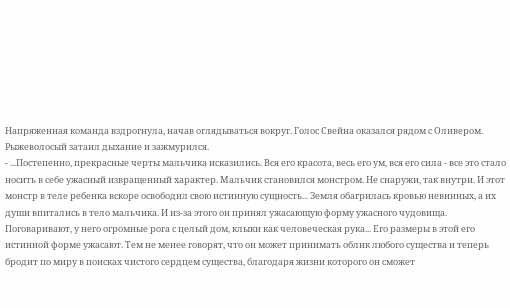Напряженная команда вздрогнула, начав оглядываться вокруг. Голос Свейна оказался рядом с Оливером. Рыжеволосый затаил дыхание и зажмурился.
- ...Постепенно, прекрасные черты мальчика исказились. Вся его красота, весь его ум, вся его сила - все это стало носить в себе ужасный извращенный характер. Мальчик становился монстром. Не снаружи, так внутри. И этот монстр в теле ребенка вскоре освободил свою истинную сущность... Земля обагрилась кровью невинных, а их души впитались в тело мальчика. И из-за этого он принял ужасающую форму ужасного чудовища. Поговаривают, у него огромные рога с целый дом, клыки как человеческая рука... Его размеры в этой его истинной форме ужасают. Тем не менее говорят, что он может принимать облик любого существа и теперь бродит по миру в поисках чистого сердцем существа, благодаря жизни которого он сможет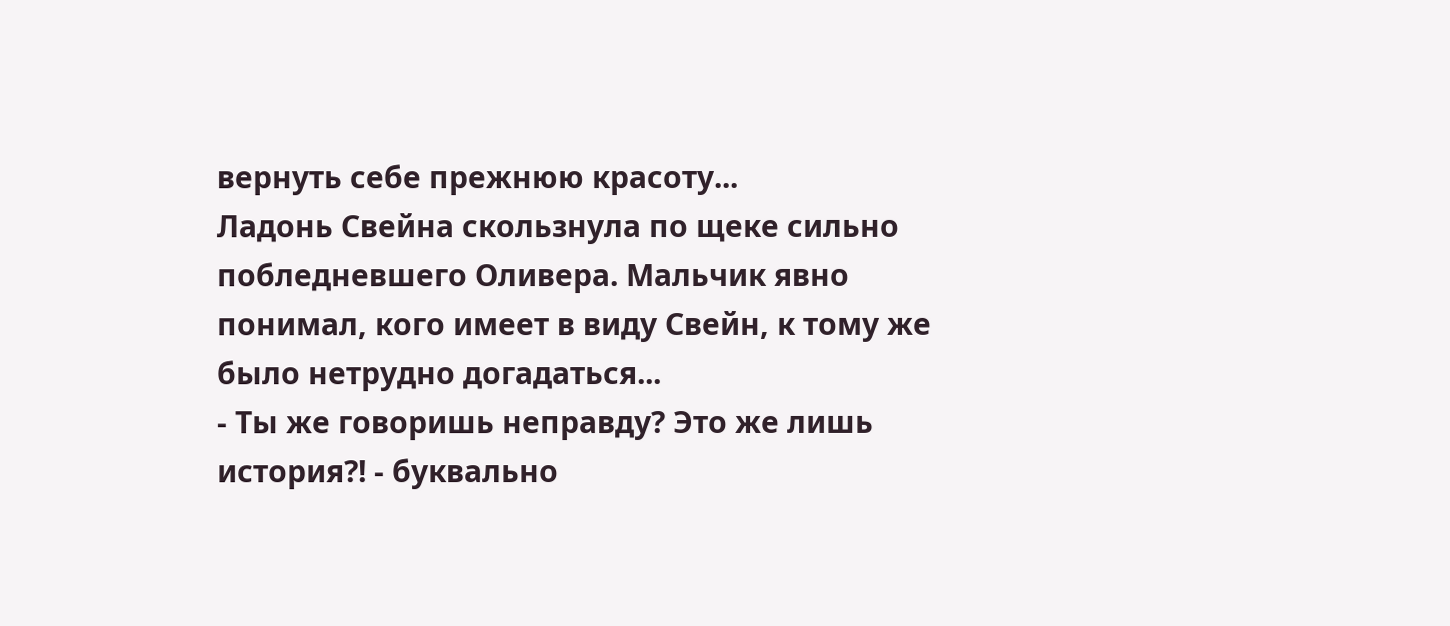вернуть себе прежнюю красоту...
Ладонь Свейна скользнула по щеке сильно побледневшего Оливера. Мальчик явно понимал, кого имеет в виду Свейн, к тому же было нетрудно догадаться...
- Ты же говоришь неправду? Это же лишь история?! - буквально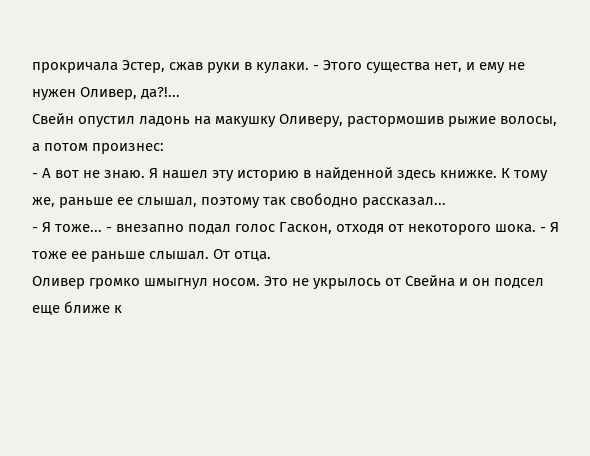прокричала Эстер, сжав руки в кулаки. - Этого существа нет, и ему не нужен Оливер, да?!...
Свейн опустил ладонь на макушку Оливеру, растормошив рыжие волосы, а потом произнес:
- А вот не знаю. Я нашел эту историю в найденной здесь книжке. К тому же, раньше ее слышал, поэтому так свободно рассказал...
- Я тоже... - внезапно подал голос Гаскон, отходя от некоторого шока. - Я тоже ее раньше слышал. От отца.
Оливер громко шмыгнул носом. Это не укрылось от Свейна и он подсел еще ближе к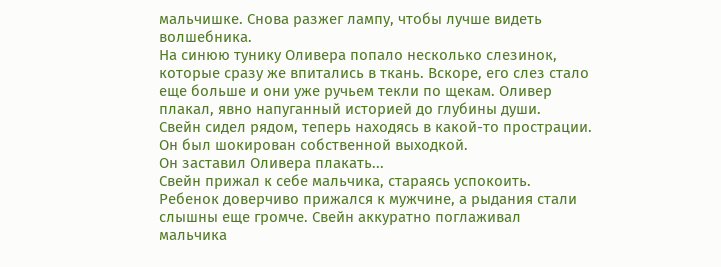мальчишке. Снова разжег лампу, чтобы лучше видеть волшебника.
На синюю тунику Оливера попало несколько слезинок, которые сразу же впитались в ткань. Вскоре, его слез стало еще больше и они уже ручьем текли по щекам. Оливер плакал, явно напуганный историей до глубины души.
Свейн сидел рядом, теперь находясь в какой-то прострации. Он был шокирован собственной выходкой.
Он заставил Оливера плакать...
Свейн прижал к себе мальчика, стараясь успокоить. Ребенок доверчиво прижался к мужчине, а рыдания стали слышны еще громче. Свейн аккуратно поглаживал мальчика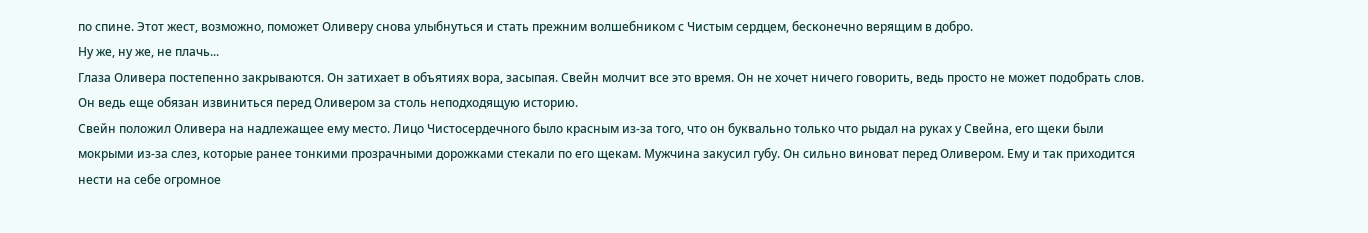по спине. Этот жест, возможно, поможет Оливеру снова улыбнуться и стать прежним волшебником с Чистым сердцем, бесконечно верящим в добро.
Ну же, ну же, не плачь...
Глаза Оливера постепенно закрываются. Он затихает в объятиях вора, засыпая. Свейн молчит все это время. Он не хочет ничего говорить, ведь просто не может подобрать слов. Он ведь еще обязан извиниться перед Оливером за столь неподходящую историю.
Свейн положил Оливера на надлежащее ему место. Лицо Чистосердечного было красным из-за того, что он буквально только что рыдал на руках у Свейна, его щеки были мокрыми из-за слез, которые ранее тонкими прозрачными дорожками стекали по его щекам. Мужчина закусил губу. Он сильно виноват перед Оливером. Ему и так приходится нести на себе огромное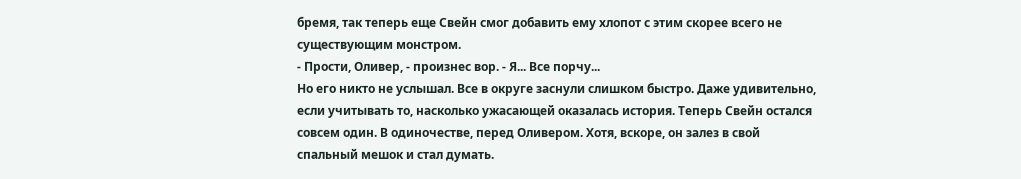бремя, так теперь еще Свейн смог добавить ему хлопот с этим скорее всего не существующим монстром.
- Прости, Оливер, - произнес вор. - Я... Все порчу...
Но его никто не услышал. Все в округе заснули слишком быстро. Даже удивительно, если учитывать то, насколько ужасающей оказалась история. Теперь Свейн остался совсем один. В одиночестве, перед Оливером. Хотя, вскоре, он залез в свой спальный мешок и стал думать.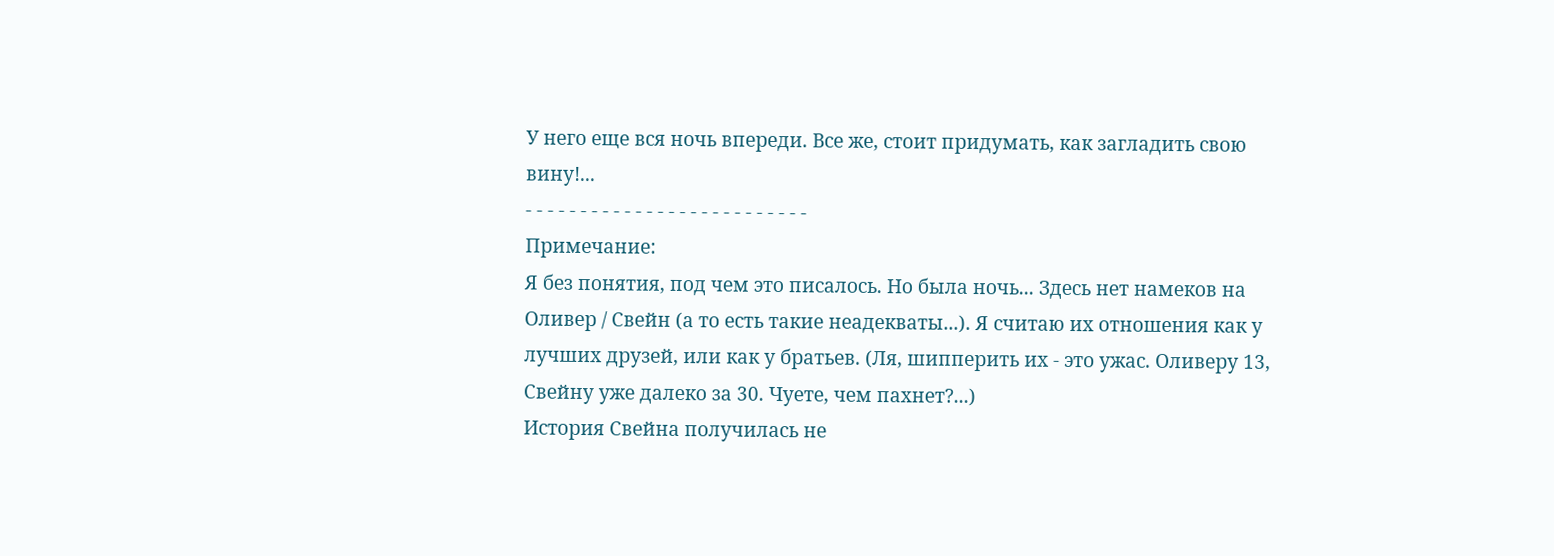У него еще вся ночь впереди. Все же, стоит придумать, как загладить свою вину!...
- - - - - - - - - - - - - - - - - - - - - - - - - -
Примечание:
Я без понятия, под чем это писалось. Но была ночь... Здесь нет намеков на Оливер / Свейн (а то есть такие неадекваты...). Я считаю их отношения как у лучших друзей, или как у братьев. (Ля, шипперить их - это ужас. Оливеру 13, Свейну уже далеко за 30. Чуете, чем пахнет?...)
История Свейна получилась не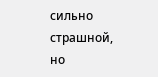сильно страшной, но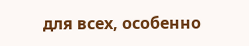для всех, особенно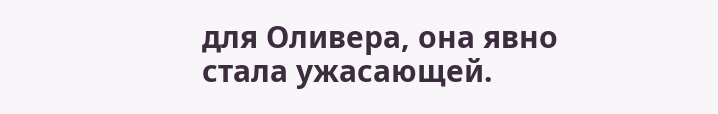для Оливера, она явно стала ужасающей.